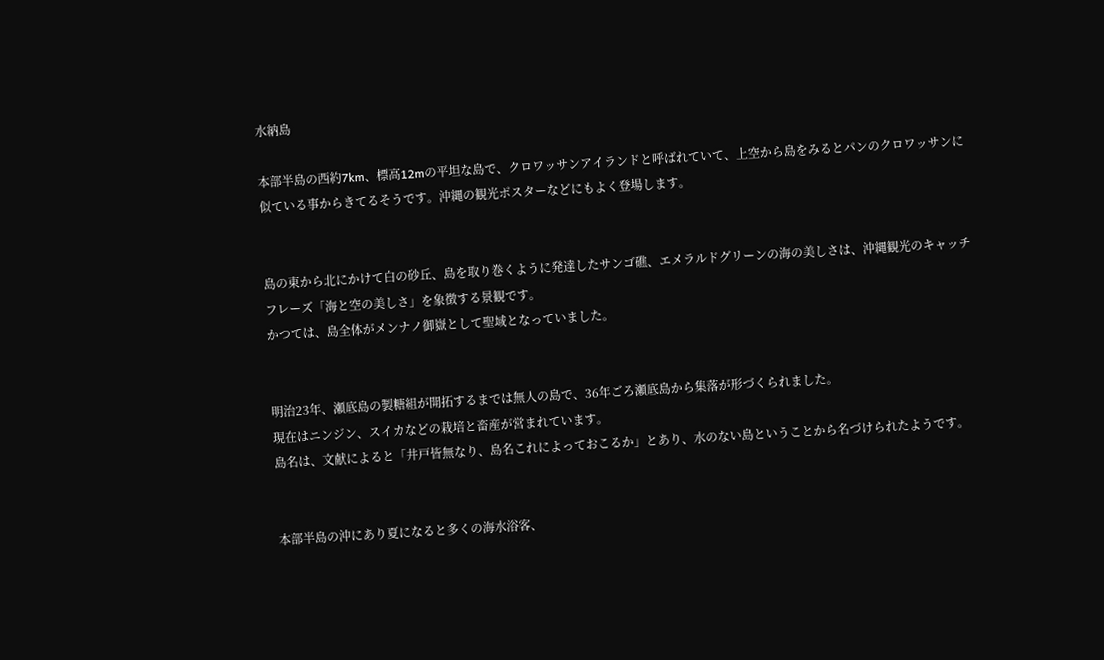水納島

本部半島の西約7km、標高12mの平坦な島で、クロワッサンアイランドと呼ばれていて、上空から島をみるとパンのクロワッサンに似ている事からきてるそうです。沖縄の観光ポスターなどにもよく登場します。


島の東から北にかけて白の砂丘、島を取り巻くように発達したサンゴ礁、エメラルドグリーンの海の美しさは、沖縄観光のキャッチフレーズ「海と空の美しさ」を象徴する景観です。
かつては、島全体がメンナノ御嶽として聖域となっていました。


明治23年、瀬底島の製糖組が開拓するまでは無人の島で、36年ごろ瀬底島から集落が形づくられました。
現在はニンジン、スイカなどの栽培と畜産が営まれています。
島名は、文献によると「井戸皆無なり、島名これによっておこるか」とあり、水のない島ということから名づけられたようです。


本部半島の沖にあり夏になると多くの海水浴客、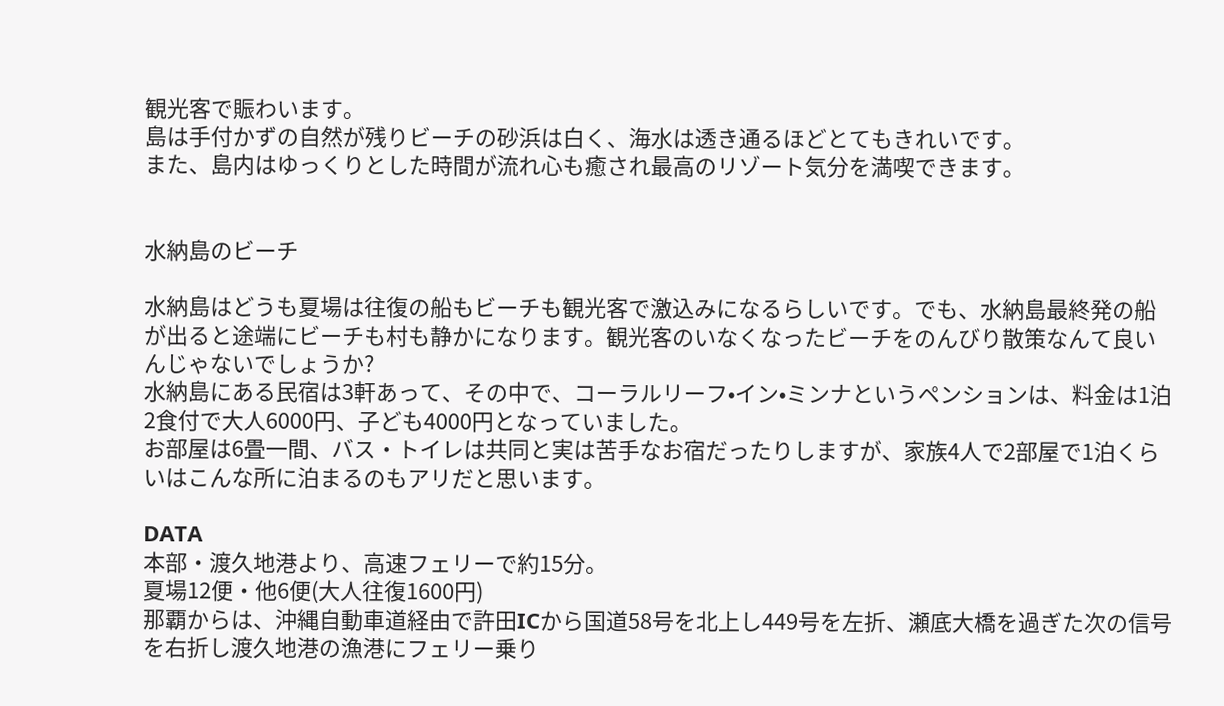観光客で賑わいます。
島は手付かずの自然が残りビーチの砂浜は白く、海水は透き通るほどとてもきれいです。
また、島内はゆっくりとした時間が流れ心も癒され最高のリゾート気分を満喫できます。


水納島のビーチ

水納島はどうも夏場は往復の船もビーチも観光客で激込みになるらしいです。でも、水納島最終発の船が出ると途端にビーチも村も静かになります。観光客のいなくなったビーチをのんびり散策なんて良いんじゃないでしょうか?
水納島にある民宿は3軒あって、その中で、コーラルリーフ•イン•ミンナというペンションは、料金は1泊2食付で大人6000円、子ども4000円となっていました。
お部屋は6畳一間、バス・トイレは共同と実は苦手なお宿だったりしますが、家族4人で2部屋で1泊くらいはこんな所に泊まるのもアリだと思います。

DATA
本部・渡久地港より、高速フェリーで約15分。
夏場12便・他6便(大人往復1600円)
那覇からは、沖縄自動車道経由で許田ICから国道58号を北上し449号を左折、瀬底大橋を過ぎた次の信号を右折し渡久地港の漁港にフェリー乗り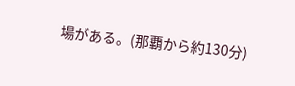場がある。(那覇から約130分)